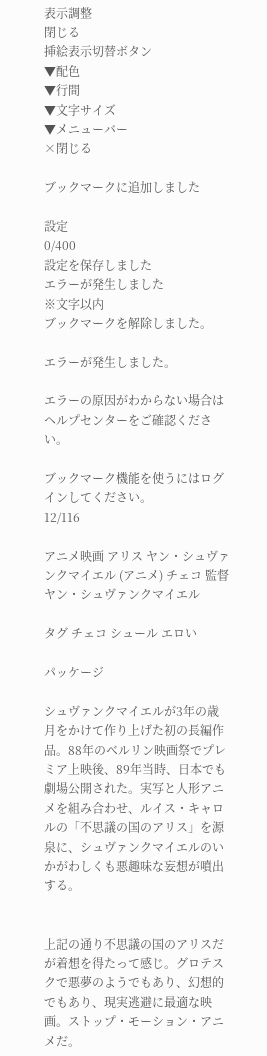表示調整
閉じる
挿絵表示切替ボタン
▼配色
▼行間
▼文字サイズ
▼メニューバー
×閉じる

ブックマークに追加しました

設定
0/400
設定を保存しました
エラーが発生しました
※文字以内
ブックマークを解除しました。

エラーが発生しました。

エラーの原因がわからない場合はヘルプセンターをご確認ください。

ブックマーク機能を使うにはログインしてください。
12/116

アニメ映画 アリス ヤン・シュヴァンクマイエル (アニメ) チェコ 監督 ヤン・シュヴァンクマイエル

タグ チェコ シュール エロい

パッケージ

シュヴァンクマイエルが3年の歳月をかけて作り上げた初の長編作品。88年のベルリン映画祭でプレミア上映後、89年当時、日本でも劇場公開された。実写と人形アニメを組み合わせ、ルイス・キャロルの「不思議の国のアリス」を源泉に、シュヴァンクマイエルのいかがわしくも悪趣味な妄想が噴出する。


上記の通り不思議の国のアリスだが着想を得たって感じ。グロテスクで悪夢のようでもあり、幻想的でもあり、現実逃避に最適な映画。ストップ・モーション・アニメだ。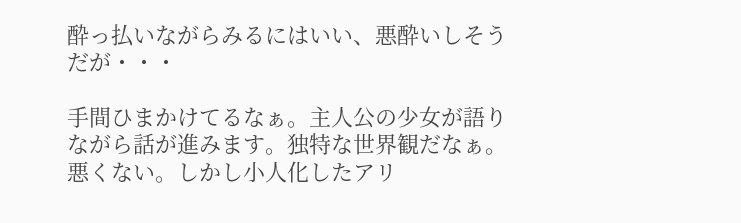酔っ払いながらみるにはいい、悪酔いしそうだが・・・

手間ひまかけてるなぁ。主人公の少女が語りながら話が進みます。独特な世界観だなぁ。悪くない。しかし小人化したアリ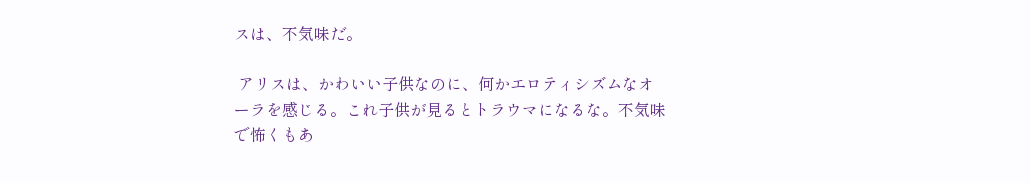スは、不気味だ。

 アリスは、かわいい子供なのに、何かエロティシズムなオーラを感じる。これ子供が見るとトラウマになるな。不気味で怖くもあ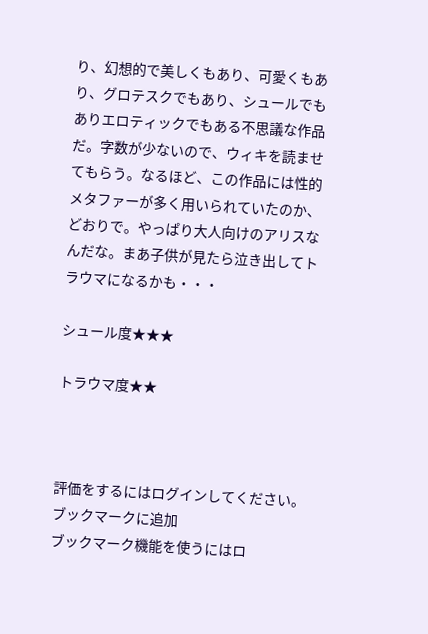り、幻想的で美しくもあり、可愛くもあり、グロテスクでもあり、シュールでもありエロティックでもある不思議な作品だ。字数が少ないので、ウィキを読ませてもらう。なるほど、この作品には性的メタファーが多く用いられていたのか、どおりで。やっぱり大人向けのアリスなんだな。まあ子供が見たら泣き出してトラウマになるかも・・・

シュール度★★★

トラウマ度★★



評価をするにはログインしてください。
ブックマークに追加
ブックマーク機能を使うにはロ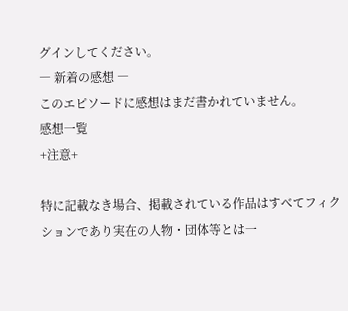グインしてください。
― 新着の感想 ―
このエピソードに感想はまだ書かれていません。
感想一覧
+注意+

特に記載なき場合、掲載されている作品はすべてフィクションであり実在の人物・団体等とは一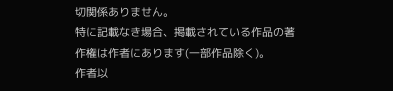切関係ありません。
特に記載なき場合、掲載されている作品の著作権は作者にあります(一部作品除く)。
作者以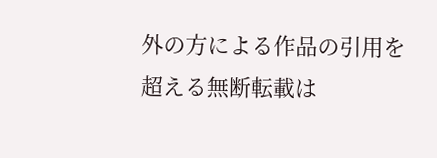外の方による作品の引用を超える無断転載は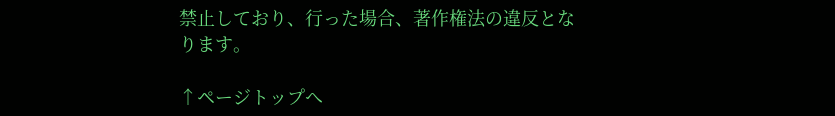禁止しており、行った場合、著作権法の違反となります。

↑ページトップへ